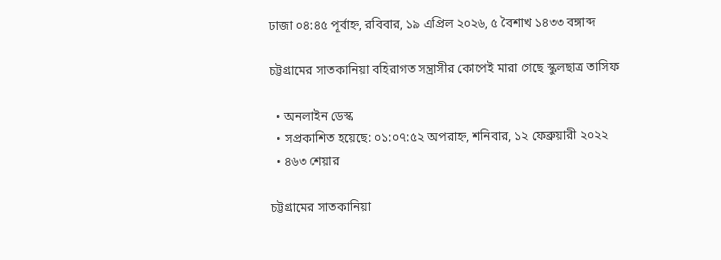ঢাজা ০৪:৪৫ পূর্বাহ্ন, রবিবার, ১৯ এপ্রিল ২০২৬, ৫ বৈশাখ ১৪৩৩ বঙ্গাব্দ

চট্টগ্রামের সাতকানিয়া বহিরাগত সন্ত্রাসীর কোপেই মারা গেছে স্কুলছাত্র তাসিফ

  • অনলাইন ডেস্ক
  • সপ্রকাশিত হয়েছে: ০১:০৭:৫২ অপরাহ্ন, শনিবার, ১২ ফেব্রুয়ারী ২০২২
  • ৪৬৩ শেয়ার

চট্টগ্রামের সাতকানিয়া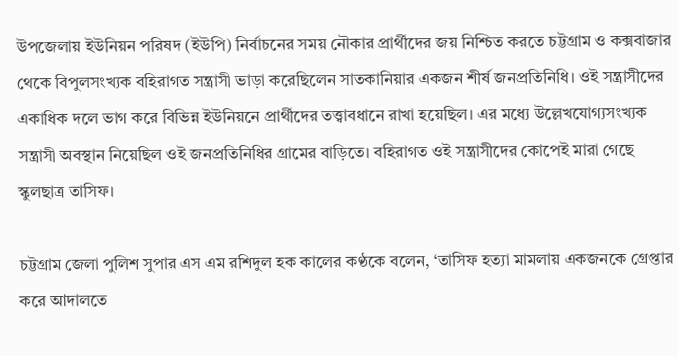উপজেলায় ইউনিয়ন পরিষদ (ইউপি) নির্বাচনের সময় নৌকার প্রার্থীদের জয় নিশ্চিত করতে চট্টগ্রাম ও কক্সবাজার থেকে বিপুলসংখ্যক বহিরাগত সন্ত্রাসী ভাড়া করেছিলেন সাতকানিয়ার একজন শীর্ষ জনপ্রতিনিধি। ওই সন্ত্রাসীদের একাধিক দলে ভাগ করে বিভিন্ন ইউনিয়নে প্রার্থীদের তত্ত্বাবধানে রাখা হয়েছিল। এর মধ্যে উল্লেখযোগ্যসংখ্যক সন্ত্রাসী অবস্থান নিয়েছিল ওই জনপ্রতিনিধির গ্রামের বাড়িতে। বহিরাগত ওই সন্ত্রাসীদের কোপেই মারা গেছে স্কুলছাত্র তাসিফ।

চট্টগ্রাম জেলা পুলিশ সুপার এস এম রশিদুল হক কালের কণ্ঠকে বলেন, ‘তাসিফ হত্যা মামলায় একজনকে গ্রেপ্তার করে আদালতে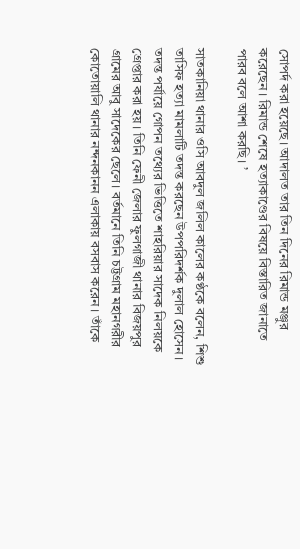সোপর্দ করা হয়েছে। আদালত তার তিন দিনের রিমান্ড মঞ্জুর করেছেন। রিমান্ড শেষে হত্যাকাণ্ডের বিষয়ে বিস্তারিত জানাতে পারব বলে আশা করছি। ’

সাতকানিয়া থানার ওসি আবদুল জলিল কালের কণ্ঠকে বলেন, শিশু তাসিফ হত্যা মামলাটি তদন্ত করছেন উপপরিদর্শক দুলাল হোসেন। তদন্ত পর্যায়ে গোপন তথ্যের ভিত্তিতে শাহরিয়ার সাদেক নিলয়কে গ্রেপ্তার করা হয়। তিনি ফেনী জেলার ফুলগাজী থানার বিজয়পুর গ্রামের আবু সাদেকের ছেলে। বর্তমানে তিনি চট্টগ্রাম মহানগরীর কোতোয়ালি থানার নন্দনকানন এলাকায় বসবাস করেন। তাঁকে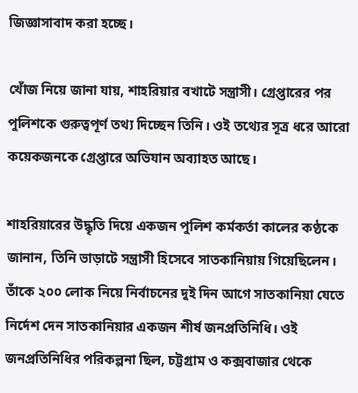জিজ্ঞাসাবাদ করা হচ্ছে।

খোঁজ নিয়ে জানা যায়, শাহরিয়ার বখাটে সন্ত্রাসী। গ্রেপ্তারের পর পুলিশকে গুরুত্বপূর্ণ তথ্য দিচ্ছেন তিনি। ওই তথ্যের সূত্র ধরে আরো কয়েকজনকে গ্রেপ্তারে অভিযান অব্যাহত আছে।

শাহরিয়ারের উদ্ধৃতি দিয়ে একজন পুলিশ কর্মকর্তা কালের কণ্ঠকে জানান, তিনি ভাড়াটে সন্ত্রাসী হিসেবে সাতকানিয়ায় গিয়েছিলেন। তাঁকে ২০০ লোক নিয়ে নির্বাচনের দুই দিন আগে সাতকানিয়া যেতে নির্দেশ দেন সাতকানিয়ার একজন শীর্ষ জনপ্রতিনিধি। ওই জনপ্রতিনিধির পরিকল্পনা ছিল, চট্টগ্রাম ও কক্সবাজার থেকে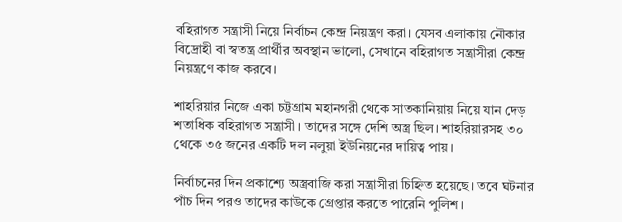বহিরাগত সন্ত্রাসী নিয়ে নির্বাচন কেন্দ্র নিয়ন্ত্রণ করা। যেসব এলাকায় নৌকার বিদ্রোহী বা স্বতন্ত্র প্রার্থীর অবস্থান ভালো, সেখানে বহিরাগত সন্ত্রাসীরা কেন্দ্র নিয়ন্ত্রণে কাজ করবে।

শাহরিয়ার নিজে একা চট্টগ্রাম মহানগরী থেকে সাতকানিয়ায় নিয়ে যান দেড় শতাধিক বহিরাগত সন্ত্রাসী। তাদের সঙ্গে দেশি অস্ত্র ছিল। শাহরিয়ারসহ ৩০ থেকে ৩৫ জনের একটি দল নলুয়া ইউনিয়নের দায়িত্ব পায়।

নির্বাচনের দিন প্রকাশ্যে অস্ত্রবাজি করা সন্ত্রাসীরা চিহ্নিত হয়েছে। তবে ঘটনার পাঁচ দিন পরও তাদের কাউকে গ্রেপ্তার করতে পারেনি পুলিশ।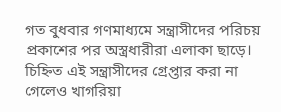গত বুধবার গণমাধ্যমে সন্ত্রাসীদের পরিচয় প্রকাশের পর অস্ত্রধারীরা এলাকা ছাড়ে। চিহ্নিত এই সন্ত্রাসীদের গ্রেপ্তার করা না গেলেও খাগরিয়া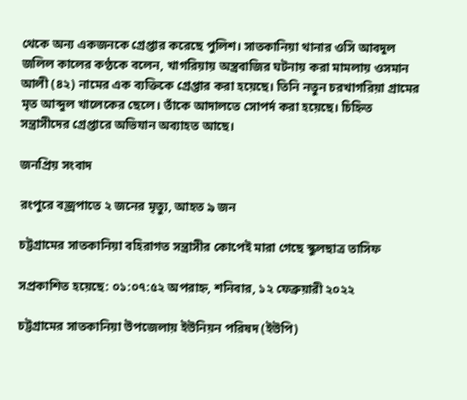থেকে অন্য একজনকে গ্রেপ্তার করেছে পুলিশ। সাতকানিয়া থানার ওসি আবদুল জলিল কালের কণ্ঠকে বলেন, খাগরিয়ায় অস্ত্রবাজির ঘটনায় করা মামলায় ওসমান আলী (৪২) নামের এক ব্যক্তিকে গ্রেপ্তার করা হয়েছে। তিনি নতুন চরখাগরিয়া গ্রামের মৃত আব্দুল খালেকের ছেলে। তাঁকে আদালতে সোপর্দ করা হয়েছে। চিহ্নিত সন্ত্রাসীদের গ্রেপ্তারে অভিযান অব্যাহত আছে।

জনপ্রিয় সংবাদ

রংপুরে বজ্রপাতে ২ জনের মৃত্যু, আহত ৯ জন

চট্টগ্রামের সাতকানিয়া বহিরাগত সন্ত্রাসীর কোপেই মারা গেছে স্কুলছাত্র তাসিফ

সপ্রকাশিত হয়েছে: ০১:০৭:৫২ অপরাহ্ন, শনিবার, ১২ ফেব্রুয়ারী ২০২২

চট্টগ্রামের সাতকানিয়া উপজেলায় ইউনিয়ন পরিষদ (ইউপি)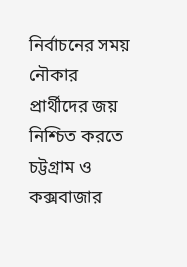নির্বাচনের সময় নৌকার প্রার্থীদের জয় নিশ্চিত করতে চট্টগ্রাম ও কক্সবাজার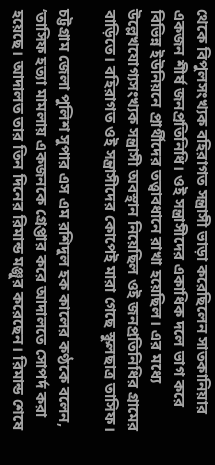থেকে বিপুলসংখ্যক বহিরাগত সন্ত্রাসী ভাড়া করেছিলেন সাতকানিয়ার একজন শীর্ষ জনপ্রতিনিধি। ওই সন্ত্রাসীদের একাধিক দলে ভাগ করে বিভিন্ন ইউনিয়নে প্রার্থীদের তত্ত্বাবধানে রাখা হয়েছিল। এর মধ্যে উল্লেখযোগ্যসংখ্যক সন্ত্রাসী অবস্থান নিয়েছিল ওই জনপ্রতিনিধির গ্রামের বাড়িতে। বহিরাগত ওই সন্ত্রাসীদের কোপেই মারা গেছে স্কুলছাত্র তাসিফ।

চট্টগ্রাম জেলা পুলিশ সুপার এস এম রশিদুল হক কালের কণ্ঠকে বলেন, ‘তাসিফ হত্যা মামলায় একজনকে গ্রেপ্তার করে আদালতে সোপর্দ করা হয়েছে। আদালত তার তিন দিনের রিমান্ড মঞ্জুর করেছেন। রিমান্ড শেষে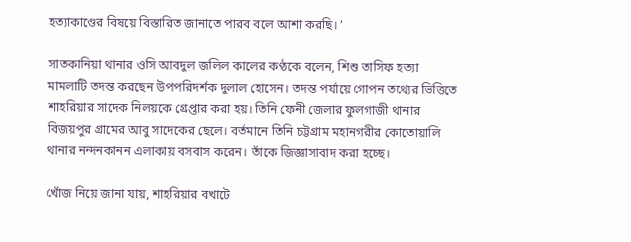হত্যাকাণ্ডের বিষয়ে বিস্তারিত জানাতে পারব বলে আশা করছি। ’

সাতকানিয়া থানার ওসি আবদুল জলিল কালের কণ্ঠকে বলেন, শিশু তাসিফ হত্যা মামলাটি তদন্ত করছেন উপপরিদর্শক দুলাল হোসেন। তদন্ত পর্যায়ে গোপন তথ্যের ভিত্তিতে শাহরিয়ার সাদেক নিলয়কে গ্রেপ্তার করা হয়। তিনি ফেনী জেলার ফুলগাজী থানার বিজয়পুর গ্রামের আবু সাদেকের ছেলে। বর্তমানে তিনি চট্টগ্রাম মহানগরীর কোতোয়ালি থানার নন্দনকানন এলাকায় বসবাস করেন। তাঁকে জিজ্ঞাসাবাদ করা হচ্ছে।

খোঁজ নিয়ে জানা যায়, শাহরিয়ার বখাটে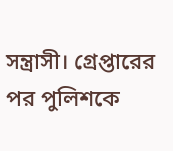সন্ত্রাসী। গ্রেপ্তারের পর পুলিশকে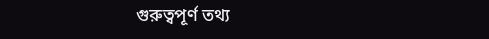গুরুত্বপূর্ণ তথ্য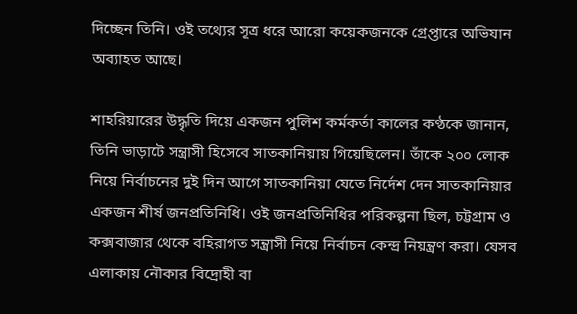দিচ্ছেন তিনি। ওই তথ্যের সূত্র ধরে আরো কয়েকজনকে গ্রেপ্তারে অভিযান অব্যাহত আছে।

শাহরিয়ারের উদ্ধৃতি দিয়ে একজন পুলিশ কর্মকর্তা কালের কণ্ঠকে জানান, তিনি ভাড়াটে সন্ত্রাসী হিসেবে সাতকানিয়ায় গিয়েছিলেন। তাঁকে ২০০ লোক নিয়ে নির্বাচনের দুই দিন আগে সাতকানিয়া যেতে নির্দেশ দেন সাতকানিয়ার একজন শীর্ষ জনপ্রতিনিধি। ওই জনপ্রতিনিধির পরিকল্পনা ছিল, চট্টগ্রাম ও কক্সবাজার থেকে বহিরাগত সন্ত্রাসী নিয়ে নির্বাচন কেন্দ্র নিয়ন্ত্রণ করা। যেসব এলাকায় নৌকার বিদ্রোহী বা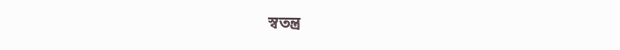স্বতন্ত্র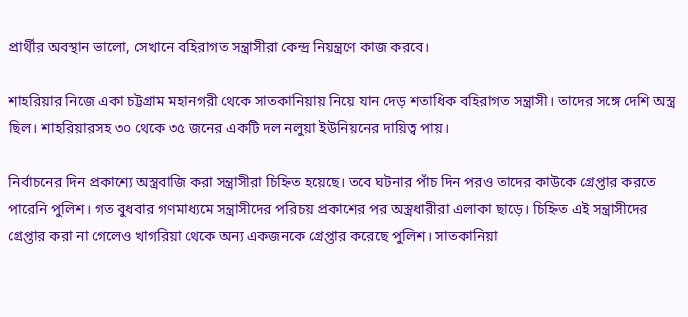প্রার্থীর অবস্থান ভালো, সেখানে বহিরাগত সন্ত্রাসীরা কেন্দ্র নিয়ন্ত্রণে কাজ করবে।

শাহরিয়ার নিজে একা চট্টগ্রাম মহানগরী থেকে সাতকানিয়ায় নিয়ে যান দেড় শতাধিক বহিরাগত সন্ত্রাসী। তাদের সঙ্গে দেশি অস্ত্র ছিল। শাহরিয়ারসহ ৩০ থেকে ৩৫ জনের একটি দল নলুয়া ইউনিয়নের দায়িত্ব পায়।

নির্বাচনের দিন প্রকাশ্যে অস্ত্রবাজি করা সন্ত্রাসীরা চিহ্নিত হয়েছে। তবে ঘটনার পাঁচ দিন পরও তাদের কাউকে গ্রেপ্তার করতে পারেনি পুলিশ। গত বুধবার গণমাধ্যমে সন্ত্রাসীদের পরিচয় প্রকাশের পর অস্ত্রধারীরা এলাকা ছাড়ে। চিহ্নিত এই সন্ত্রাসীদের গ্রেপ্তার করা না গেলেও খাগরিয়া থেকে অন্য একজনকে গ্রেপ্তার করেছে পুলিশ। সাতকানিয়া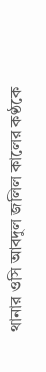থানার ওসি আবদুল জলিল কালের কণ্ঠকে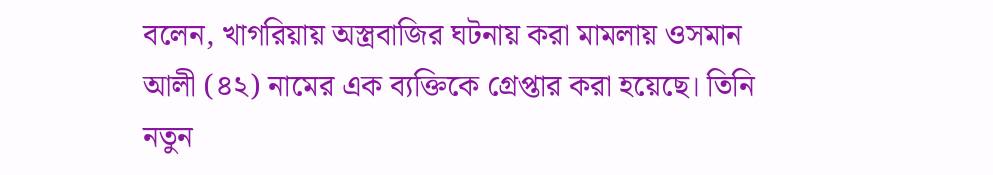বলেন, খাগরিয়ায় অস্ত্রবাজির ঘটনায় করা মামলায় ওসমান আলী (৪২) নামের এক ব্যক্তিকে গ্রেপ্তার করা হয়েছে। তিনি নতুন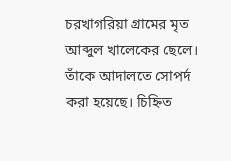চরখাগরিয়া গ্রামের মৃত আব্দুল খালেকের ছেলে। তাঁকে আদালতে সোপর্দ করা হয়েছে। চিহ্নিত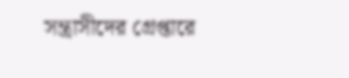সন্ত্রাসীদের গ্রেপ্তারে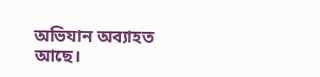অভিযান অব্যাহত আছে।